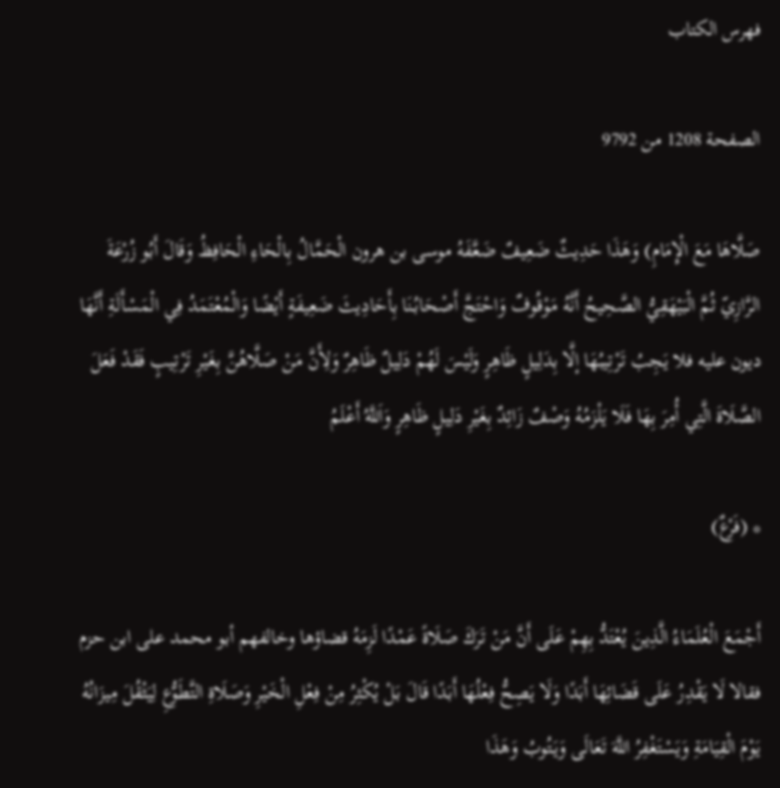فهرس الكتاب

الصفحة 1208 من 9792

صَلَّاهَا مَعَ الْإِمَامِ) وَهَذَا حَدِيثٌ ضَعِيفٌ ضَعَّفَهُ موسى بن هرون الْحَمَّالُ بِالْحَاءِ الْحَافِظُ وَقَالَ أَبُو زُرْعَةَ الرَّازِيّ ثُمَّ الْبَيْهَقِيُّ الصَّحِيحُ أَنَّهُ مَوْقُوفٌ وَاحْتَجَّ أَصْحَابُنَا بِأَحَادِيثَ ضَعِيفَةٍ أَيْضًا وَالْمُعْتَمَدُ فِي الْمَسْأَلَةِ أَنَّهَا ديون عليه فلا يَجِبُ تَرْتِيبُهَا إلَّا بِدَلِيلٍ ظَاهِرٍ وَلَيْسَ لَهُمْ دَلِيلٌ ظَاهِرٌ وَلِأَنَّ مَنْ صَلَّاهُنَّ بِغَيْرِ تَرْتِيبٍ فَقَدْ فَعَلَ الصَّلَاةَ الَّتِي أُمِرَ بِهَا فَلَا يَلْزَمُهُ وَصْفٌ زَائِدٌ بِغَيْرِ دَلِيلٍ ظَاهِرٍ وَاَللَّهُ أَعْلَمُ

* (فَرْعٌ)

أَجْمَعَ الْعُلَمَاءُ الَّذِينَ يُعْتَدُّ بِهِمْ عَلَى أَنَّ مَنْ تَرَكَ صَلَاةً عَمْدًا لَزِمَهُ قضاؤها وخالفهم أبو محمد على ابن حزم فقالا لَا يَقْدِرُ عَلَى قَضَائِهَا أَبَدًا وَلَا يَصِحُّ فِعْلُهَا أَبَدًا قَالَ بَلْ يُكْثِرُ مِنْ فِعْلِ الْخَيْرِ وَصَلَاةِ التَّطَوُّعِ لِيَثْقُلَ مِيزَانُهُ يَوْمَ الْقِيَامَةِ وَيَسْتَغْفِرُ اللَّهَ تَعَالَى وَيَتُوبُ وَهَذَا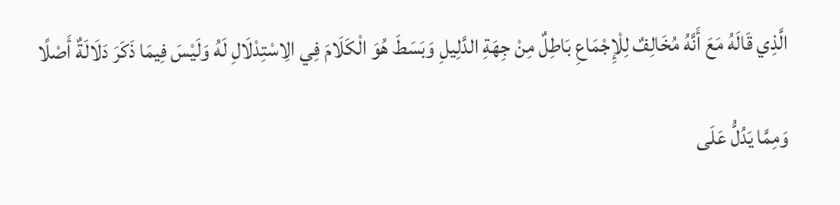الَّذِي قَالَهُ مَعَ أَنَّهُ مُخَالِفٌ لِلْإِجْمَاعِ بَاطِلٌ مِنْ جِهَةِ الدَّلِيلِ وَبَسَطَ هُوَ الْكَلَامَ فِي الِاسْتِدْلَالِ لَهُ وَلَيْسَ فِيمَا ذَكَرَ دَلَالَةٌ أَصْلًا

وَمِمَّا يَدُلُّ عَلَى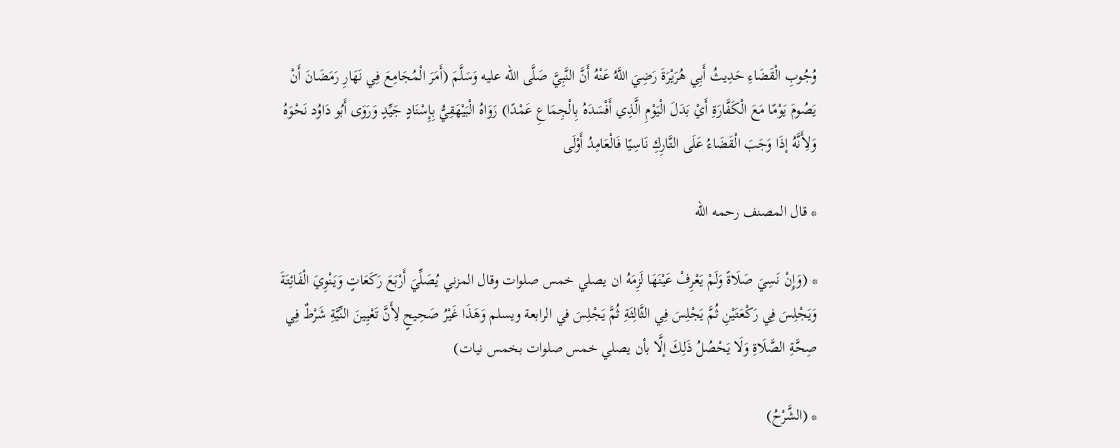وُجُوبِ الْقَضَاءِ حَدِيثُ أَبِي هُرَيْرَةَ رَضِيَ اللَّهُ عَنْهُ أَنَّ النَّبِيَّ صَلَّى الله عليه وَسَلَّمَ (أَمَرَ الْمُجَامِعَ فِي نَهَارِ رَمَضَانَ أَنْ يَصُومَ يَوْمًا مَعَ الْكَفَّارَةِ أَيْ بَدَلَ الْيَوْمِ الَّذِي أَفْسَدَهُ بِالْجِمَاعِ عَمْدًا) رَوَاهُ الْبَيْهَقِيُّ بِإِسْنَادٍ جَيِّدٍ وَرَوَى أَبُو دَاوُد نَحْوَهُ وَلِأَنَّهُ إذَا وَجَبَ الْقَضَاءُ عَلَى التَّارِكِ نَاسِيًا فَالْعَامِدُ أَوْلَى

* قال المصنف رحمه الله

* (وَإِنْ نَسِيَ صَلَاةً وَلَمْ يَعْرِفْ عَيْنَهَا لَزِمَهُ ان يصلي خمس صلوات وقال المزني يُصَلِّيَ أَرْبَعَ رَكَعَاتٍ وَيَنْوِيَ الْفَائِتَةَ وَيَجْلِسَ فِي رَكْعَتَيْنِ ثُمَّ يَجْلِسَ فِي الثَّالِثَةِ ثُمَّ يَجْلِسَ في الرابعة ويسلم وَهَذَا غَيْرُ صَحِيحٍ لِأَنَّ تَعْيِينَ النِّيَّةِ شَرْطٌ فِي صِحَّةِ الصَّلَاةِ وَلَا يَحْصُلُ ذَلِكَ إلَّا بأن يصلي خمس صلوات بخمس نيات)

* (الشَّرْحُ)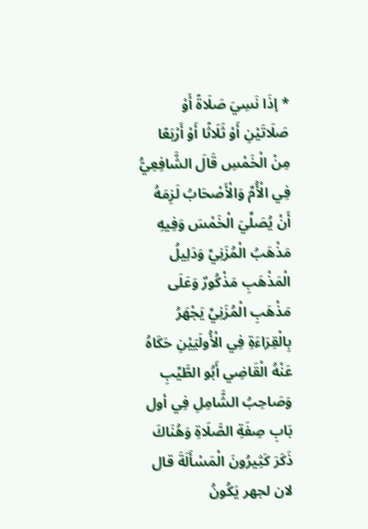* إذَا نَسِيَ صَلَاةً أَوْ صَلَاتَيْنِ أَوْ ثَلَاثًا أَوْ أَرْبَعًا مِنْ الْخَمْسِ قَالَ الشَّافِعِيُّ فِي الْأُمِّ وَالْأَصْحَابُ لَزِمَهُ أَنْ يُصَلِّيَ الْخَمْسَ وَفِيهِ مَذْهَبُ الْمُزَنِيِّ وَدَلِيلُ الْمَذْهَبِ مَذْكُورٌ وَعَلَى مَذْهَبِ الْمُزَنِيِّ يَجْهَرُ بِالْقِرَاءَةِ فِي الْأُولَيَيْنِ حَكَاهُ عَنْهُ الْقَاضِي أَبُو الطَّيِّبِ وَصَاحِبُ الشَّامِلِ فِي أول بَابِ صِفَةِ الصَّلَاةِ وَهُنَاكَ ذَكَرَ كَثِيرُونَ الْمَسْأَلَةَ قال لان لجهر يَكُونُ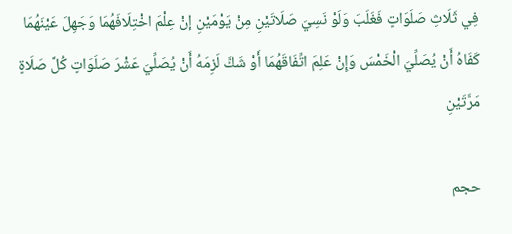فِي ثَلَاثِ صَلَوَاتٍ فَغَلَبَ وَلَوْ نَسِيَ صَلَاتَيْنِ مِنْ يَوْمَيْنِ إنْ عِلْمَ اخْتِلَافَهُمَا وَجَهِلَ عَيْنَهُمَا كَفَاهُ أَنْ يُصَلِّيَ الْخَمْسَ وَإِنْ عَلِمَ اتِّفَاقَهُمَا أَوْ شَكَّ لَزِمَهُ أَنْ يُصَلِّيَ عَشْرَ صَلَوَاتٍ كُلَّ صَلَاةٍ مَرَّتَيْنِ

حجم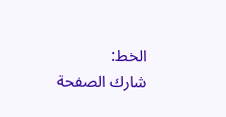الخط:
شارك الصفحة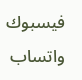فيسبوك واتساب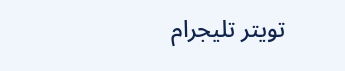تويتر تليجرام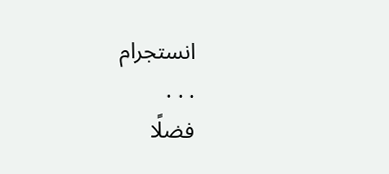انستجرام
. . .
فضلًا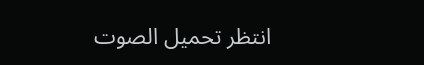انتظر تحميل الصوت